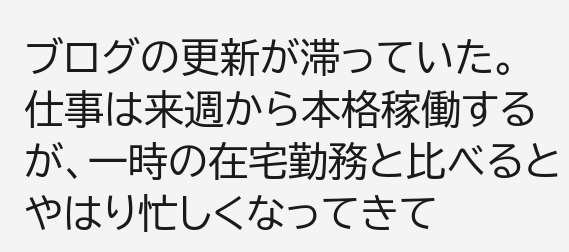ブログの更新が滞っていた。
仕事は来週から本格稼働するが、一時の在宅勤務と比べるとやはり忙しくなってきて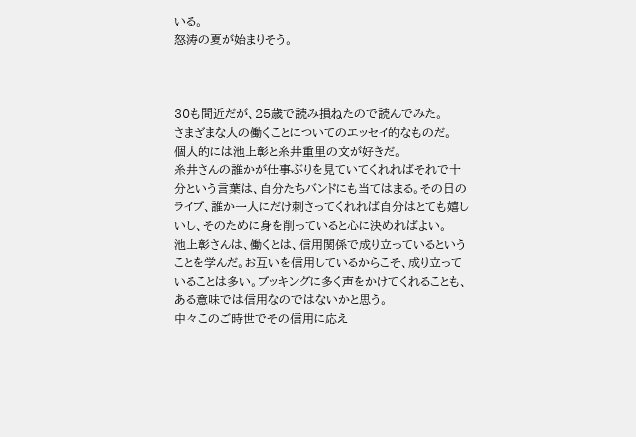いる。
怒涛の夏が始まりそう。



30も間近だが、25歳で読み損ねたので読んでみた。
さまざまな人の働くことについてのエッセイ的なものだ。
個人的には池上彰と糸井重里の文が好きだ。
糸井さんの誰かが仕事ぶりを見ていてくれればそれで十分という言葉は、自分たちバンドにも当てはまる。その日のライブ、誰か一人にだけ刺さってくれれば自分はとても嬉しいし、そのために身を削っていると心に決めればよい。
池上彰さんは、働くとは、信用関係で成り立っているということを学んだ。お互いを信用しているからこそ、成り立っていることは多い。ブッキングに多く声をかけてくれることも、ある意味では信用なのではないかと思う。
中々このご時世でその信用に応え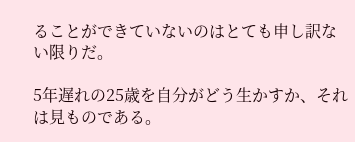ることができていないのはとても申し訳ない限りだ。

5年遅れの25歳を自分がどう生かすか、それは見ものである。